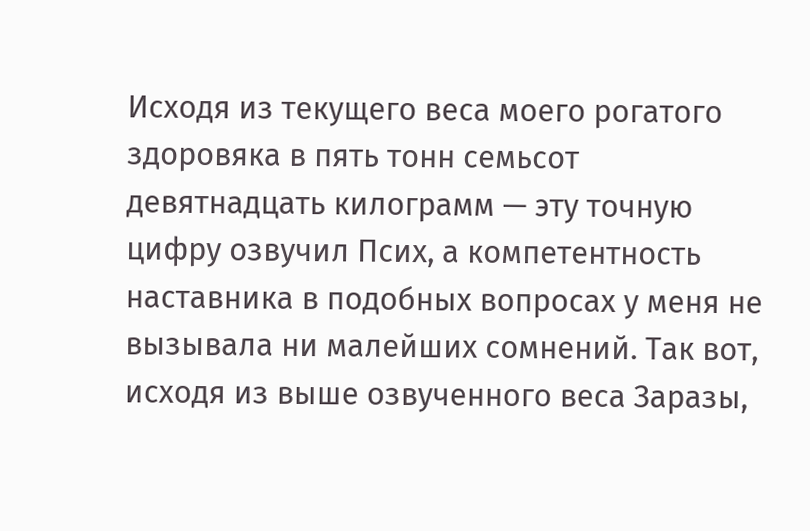Исходя из текущего веса моего рогатого здоровяка в пять тонн семьсот девятнадцать килограмм — эту точную цифру озвучил Псих, а компетентность наставника в подобных вопросах у меня не вызывала ни малейших сомнений. Так вот, исходя из выше озвученного веса Заразы,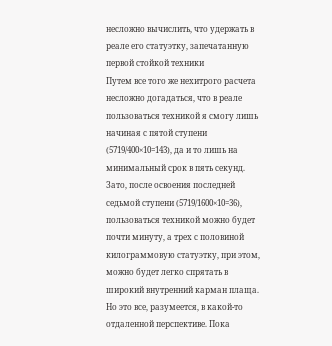несложно вычислить, что удержать в реале его статуэтку, запечатанную первой стойкой техники
Путем все того же нехитрого расчета несложно догадаться, что в реале пользоваться техникой я смогу лишь начиная с пятой ступени (5719/400×10=143), да и то лишь на минимальный срок в пять секунд. Зато, после освоения последней седьмой ступени (5719/1600×10=36), пользоваться техникой можно будет почти минуту, а трех с половиной килограммовую статуэтку, при этом, можно будет легко спрятать в широкий внутренний карман плаща. Но это все, разумеется, в какой-то отдаленной перспективе. Пока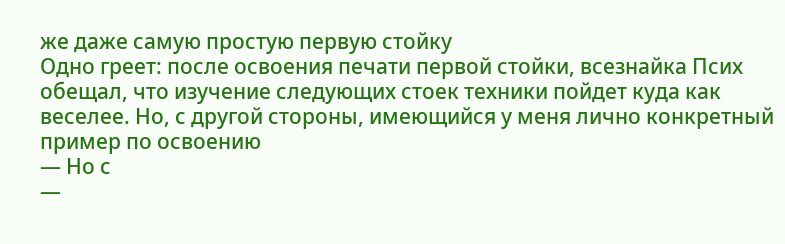же даже самую простую первую стойку
Одно греет: после освоения печати первой стойки, всезнайка Псих обещал, что изучение следующих стоек техники пойдет куда как веселее. Но, с другой стороны, имеющийся у меня лично конкретный пример по освоению
— Но с
—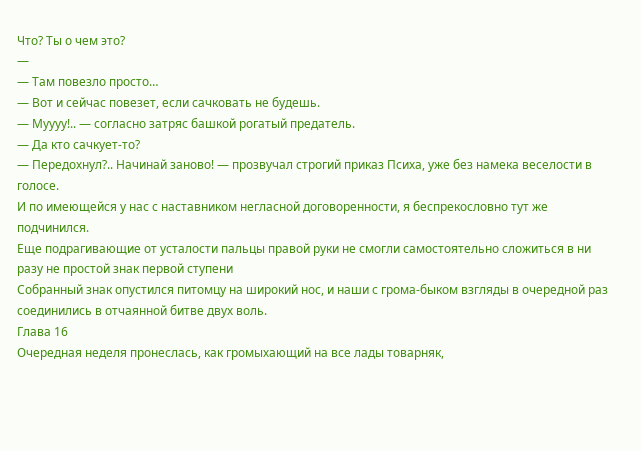Что? Ты о чем это?
—
— Там повезло просто…
— Вот и сейчас повезет, если сачковать не будешь.
— Муууу!.. — согласно затряс башкой рогатый предатель.
— Да кто сачкует-то?
— Передохнул?.. Начинай заново! — прозвучал строгий приказ Психа, уже без намека веселости в голосе.
И по имеющейся у нас с наставником негласной договоренности, я беспрекословно тут же подчинился.
Еще подрагивающие от усталости пальцы правой руки не смогли самостоятельно сложиться в ни разу не простой знак первой ступени
Собранный знак опустился питомцу на широкий нос, и наши с грома-быком взгляды в очередной раз соединились в отчаянной битве двух воль.
Глава 16
Очередная неделя пронеслась, как громыхающий на все лады товарняк,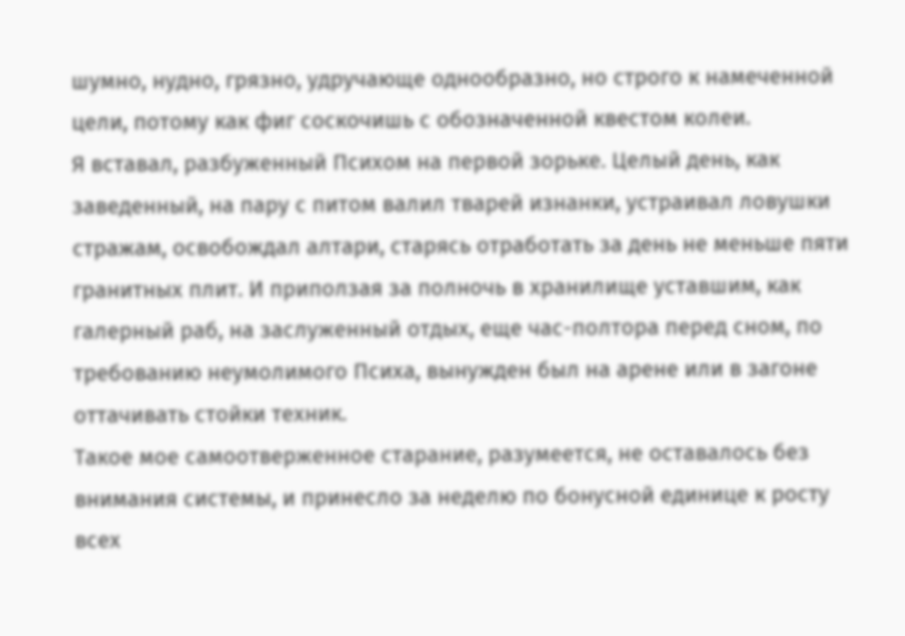шумно, нудно, грязно, удручающе однообразно, но строго к намеченной цели, потому как фиг соскочишь с обозначенной квестом колеи.
Я вставал, разбуженный Психом на первой зорьке. Целый день, как заведенный, на пару с питом валил тварей изнанки, устраивал ловушки стражам, освобождал алтари, старясь отработать за день не меньше пяти гранитных плит. И приползая за полночь в хранилище уставшим, как галерный раб, на заслуженный отдых, еще час-полтора перед сном, по требованию неумолимого Психа, вынужден был на арене или в загоне оттачивать стойки техник.
Такое мое самоотверженное старание, разумеется, не оставалось без внимания системы, и принесло за неделю по бонусной единице к росту всех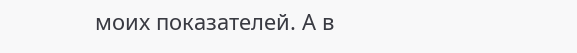моих показателей. А в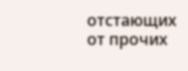отстающих от прочих